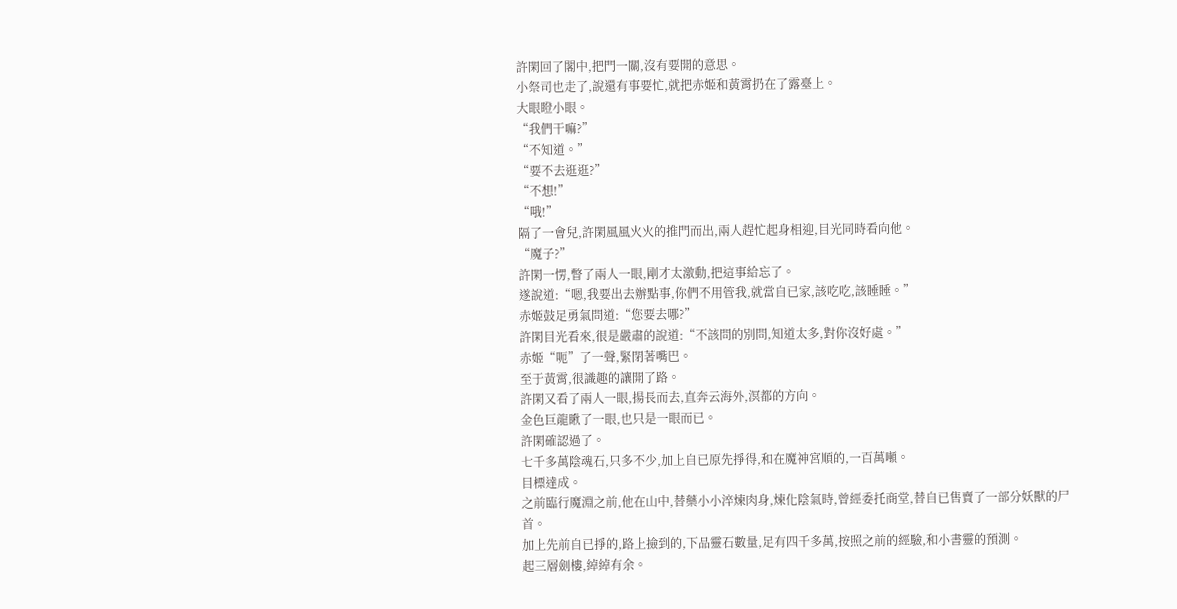許閑回了閣中,把門一關,沒有要開的意思。
小祭司也走了,說還有事要忙,就把赤姬和黃霄扔在了露臺上。
大眼瞪小眼。
“我們干嘛?”
“不知道。”
“要不去逛逛?”
“不想!”
“哦!”
隔了一會兒,許閑風風火火的推門而出,兩人趕忙起身相迎,目光同時看向他。
“魔子?”
許閑一愣,瞥了兩人一眼,剛才太激動,把這事給忘了。
遂說道:“嗯,我要出去辦點事,你們不用管我,就當自已家,該吃吃,該睡睡。”
赤姬鼓足勇氣問道:“您要去哪?”
許閑目光看來,很是嚴肅的說道:“不該問的別問,知道太多,對你沒好處。”
赤姬“呃”了一聲,緊閉著嘴巴。
至于黃霄,很識趣的讓開了路。
許閑又看了兩人一眼,揚長而去,直奔云海外,溟都的方向。
金色巨龍瞅了一眼,也只是一眼而已。
許閑確認過了。
七千多萬陰魂石,只多不少,加上自已原先掙得,和在魔神宮順的,一百萬噸。
目標達成。
之前臨行魔淵之前,他在山中,替藥小小淬煉肉身,煉化陰氣時,曾經委托商堂,替自已售賣了一部分妖獸的尸首。
加上先前自已掙的,路上撿到的,下品靈石數量,足有四千多萬,按照之前的經驗,和小書靈的預測。
起三層劍樓,綽綽有余。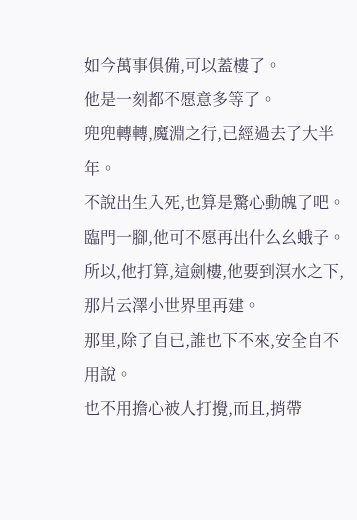如今萬事俱備,可以蓋樓了。
他是一刻都不愿意多等了。
兜兜轉轉,魔淵之行,已經過去了大半年。
不說出生入死,也算是驚心動魄了吧。
臨門一腳,他可不愿再出什么幺蛾子。
所以,他打算,這劍樓,他要到溟水之下,那片云澤小世界里再建。
那里,除了自已,誰也下不來,安全自不用說。
也不用擔心被人打攪,而且,捎帶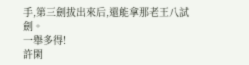手,第三劍拔出來后,還能拿那老王八試劍。
一舉多得!
許閑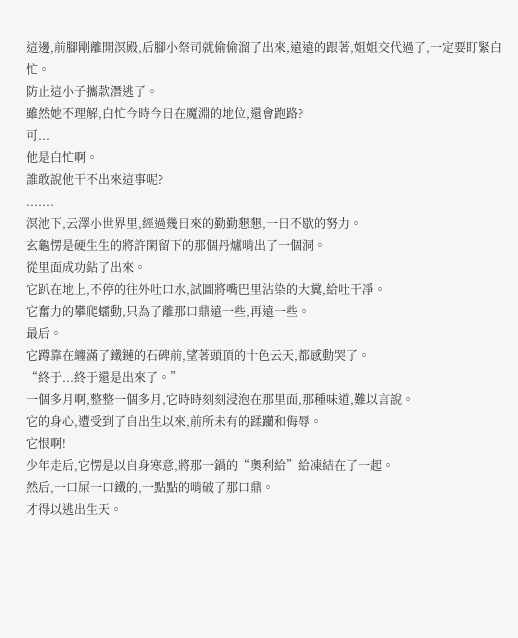這邊,前腳剛離開溟殿,后腳小祭司就偷偷溜了出來,遠遠的跟著,姐姐交代過了,一定要盯緊白忙。
防止這小子攜款潛逃了。
雖然她不理解,白忙今時今日在魔淵的地位,還會跑路?
可...
他是白忙啊。
誰敢說他干不出來這事呢?
.......
溟池下,云澤小世界里,經過幾日來的勤勤懇懇,一日不歇的努力。
玄龜愣是硬生生的將許閑留下的那個丹爐啃出了一個洞。
從里面成功鉆了出來。
它趴在地上,不停的往外吐口水,試圖將嘴巴里沾染的大糞,給吐干凈。
它奮力的攀爬蠕動,只為了離那口鼎遠一些,再遠一些。
最后。
它蹲靠在纏滿了鐵鏈的石碑前,望著頭頂的十色云天,都感動哭了。
“終于...終于還是出來了。”
一個多月啊,整整一個多月,它時時刻刻浸泡在那里面,那種味道,難以言說。
它的身心,遭受到了自出生以來,前所未有的蹂躪和侮辱。
它恨啊!
少年走后,它愣是以自身寒意,將那一鍋的“奧利給”給凍結在了一起。
然后,一口屎一口鐵的,一點點的啃破了那口鼎。
才得以逃出生天。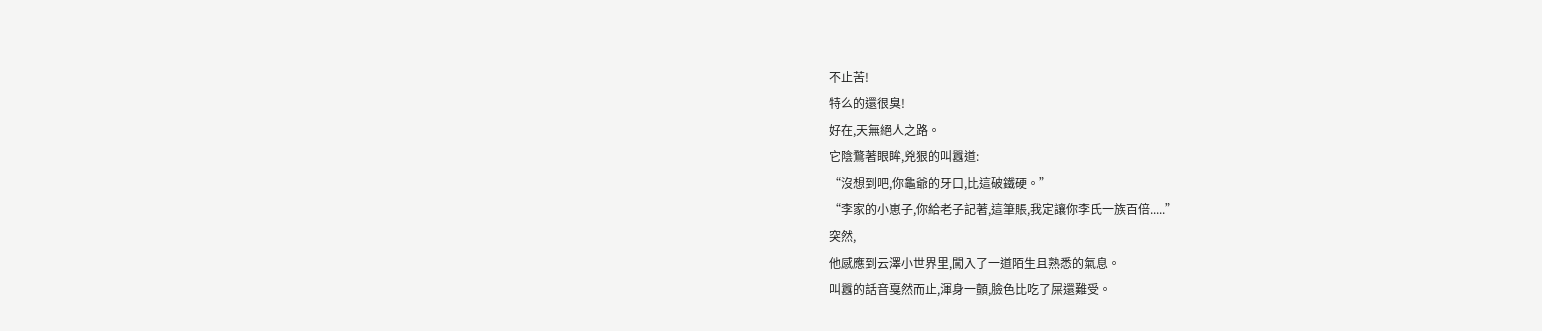不止苦!
特么的還很臭!
好在,天無絕人之路。
它陰鶩著眼眸,兇狠的叫囂道:
“沒想到吧,你龜爺的牙口,比這破鐵硬。”
“李家的小崽子,你給老子記著,這筆賬,我定讓你李氏一族百倍.....”
突然,
他感應到云澤小世界里,闖入了一道陌生且熟悉的氣息。
叫囂的話音戛然而止,渾身一顫,臉色比吃了屎還難受。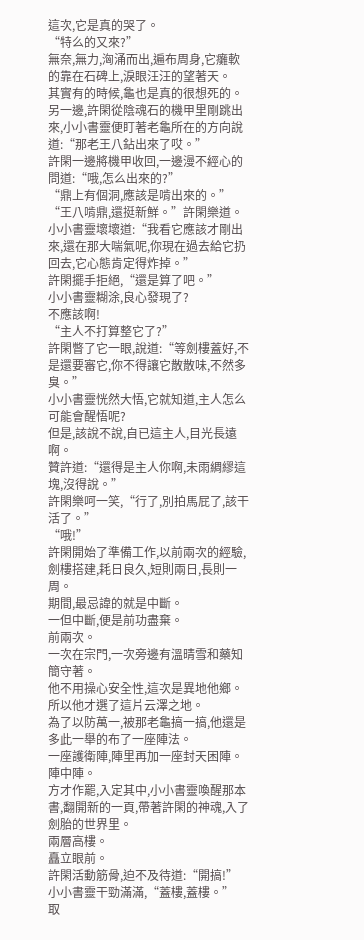這次,它是真的哭了。
“特么的又來?”
無奈,無力,洶涌而出,遍布周身,它癱軟的靠在石碑上,淚眼汪汪的望著天。
其實有的時候,龜也是真的很想死的。
另一邊,許閑從陰魂石的機甲里剛跳出來,小小書靈便盯著老龜所在的方向說道:“那老王八鉆出來了哎。”
許閑一邊將機甲收回,一邊漫不經心的問道:“哦,怎么出來的?”
“鼎上有個洞,應該是啃出來的。”
“王八啃鼎,還挺新鮮。”許閑樂道。
小小書靈壞壞道:“我看它應該才剛出來,還在那大喘氣呢,你現在過去給它扔回去,它心態肯定得炸掉。”
許閑擺手拒絕,“還是算了吧。”
小小書靈糊涂,良心發現了?
不應該啊!
“主人不打算整它了?”
許閑瞥了它一眼,說道:“等劍樓蓋好,不是還要審它,你不得讓它散散味,不然多臭。”
小小書靈恍然大悟,它就知道,主人怎么可能會醒悟呢?
但是,該說不說,自已這主人,目光長遠啊。
贊許道:“還得是主人你啊,未雨綢繆這塊,沒得說。”
許閑樂呵一笑,“行了,別拍馬屁了,該干活了。”
“哦!”
許閑開始了準備工作,以前兩次的經驗,劍樓搭建,耗日良久,短則兩日,長則一周。
期間,最忌諱的就是中斷。
一但中斷,便是前功盡棄。
前兩次。
一次在宗門,一次旁邊有溫晴雪和藥知簡守著。
他不用操心安全性,這次是異地他鄉。
所以他才選了這片云澤之地。
為了以防萬一,被那老龜搞一搞,他還是多此一舉的布了一座陣法。
一座護衛陣,陣里再加一座封天困陣。
陣中陣。
方才作罷,入定其中,小小書靈喚醒那本書,翻開新的一頁,帶著許閑的神魂,入了劍胎的世界里。
兩層高樓。
矗立眼前。
許閑活動筋骨,迫不及待道:“開搞!”
小小書靈干勁滿滿,“蓋樓,蓋樓。”
取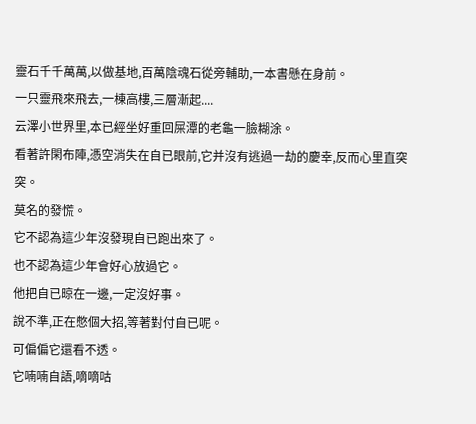靈石千千萬萬,以做基地,百萬陰魂石從旁輔助,一本書懸在身前。
一只靈飛來飛去,一棟高樓,三層漸起....
云澤小世界里,本已經坐好重回屎潭的老龜一臉糊涂。
看著許閑布陣,憑空消失在自已眼前,它并沒有逃過一劫的慶幸,反而心里直突突。
莫名的發慌。
它不認為這少年沒發現自已跑出來了。
也不認為這少年會好心放過它。
他把自已晾在一邊,一定沒好事。
說不準,正在憋個大招,等著對付自已呢。
可偏偏它還看不透。
它喃喃自語,嘀嘀咕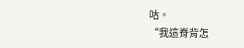咕。
“我這脊背怎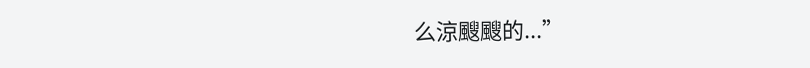么涼颼颼的...”